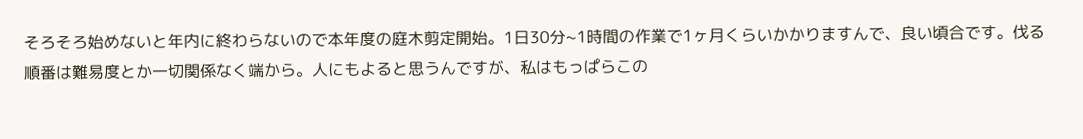そろそろ始めないと年内に終わらないので本年度の庭木剪定開始。1日30分~1時間の作業で1ヶ月くらいかかりますんで、良い頃合です。伐る順番は難易度とか一切関係なく端から。人にもよると思うんですが、私はもっぱらこの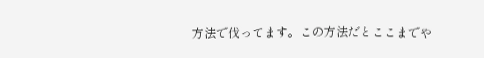方法で伐ってます。この方法だとここまでや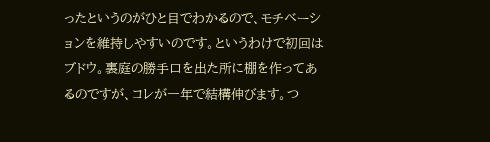ったというのがひと目でわかるので、モチベーションを維持しやすいのです。というわけで初回はブドウ。裏庭の勝手口を出た所に棚を作ってあるのですが、コレが一年で結構伸びます。つ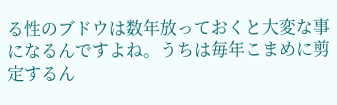る性のブドウは数年放っておくと大変な事になるんですよね。うちは毎年こまめに剪定するん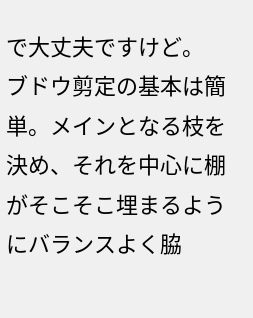で大丈夫ですけど。
ブドウ剪定の基本は簡単。メインとなる枝を決め、それを中心に棚がそこそこ埋まるようにバランスよく脇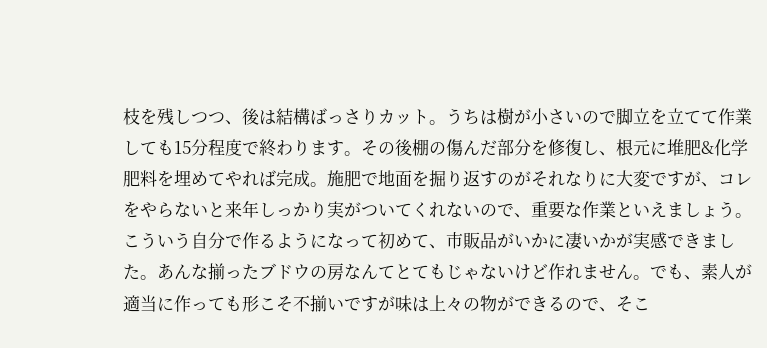枝を残しつつ、後は結構ばっさりカット。うちは樹が小さいので脚立を立てて作業しても15分程度で終わります。その後棚の傷んだ部分を修復し、根元に堆肥&化学肥料を埋めてやれば完成。施肥で地面を掘り返すのがそれなりに大変ですが、コレをやらないと来年しっかり実がついてくれないので、重要な作業といえましょう。こういう自分で作るようになって初めて、市販品がいかに凄いかが実感できました。あんな揃ったブドウの房なんてとてもじゃないけど作れません。でも、素人が適当に作っても形こそ不揃いですが味は上々の物ができるので、そこ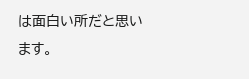は面白い所だと思います。